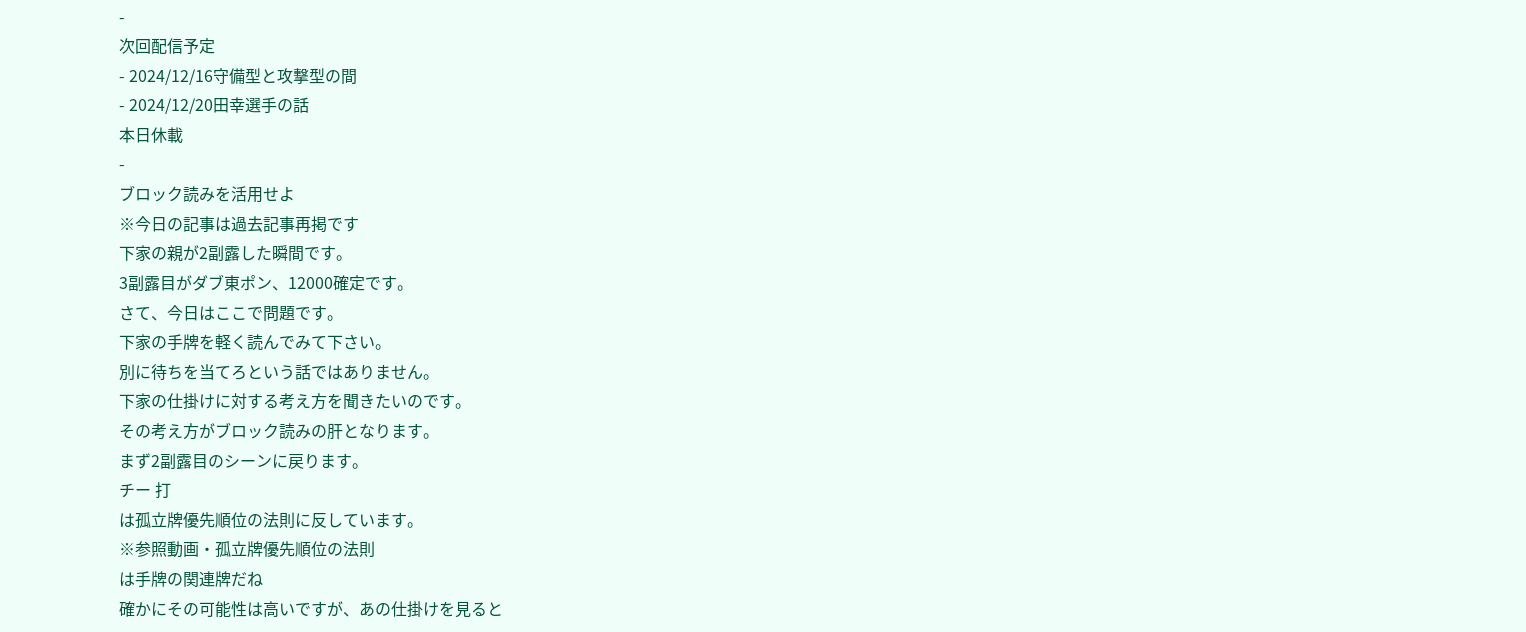-
次回配信予定
- 2024/12/16守備型と攻撃型の間
- 2024/12/20田幸選手の話
本日休載
-
ブロック読みを活用せよ
※今日の記事は過去記事再掲です
下家の親が2副露した瞬間です。
3副露目がダブ東ポン、12000確定です。
さて、今日はここで問題です。
下家の手牌を軽く読んでみて下さい。
別に待ちを当てろという話ではありません。
下家の仕掛けに対する考え方を聞きたいのです。
その考え方がブロック読みの肝となります。
まず2副露目のシーンに戻ります。
チー 打
は孤立牌優先順位の法則に反しています。
※参照動画・孤立牌優先順位の法則
は手牌の関連牌だね
確かにその可能性は高いですが、あの仕掛けを見ると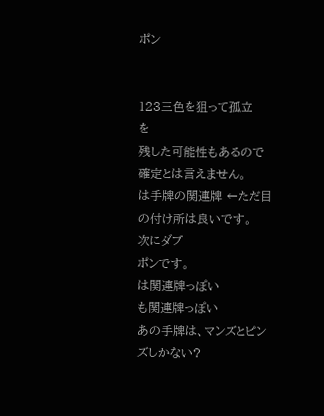ポン


123三色を狙って孤立
を
残した可能性もあるので確定とは言えません。
は手牌の関連牌 ←ただ目の付け所は良いです。
次にダブ
ポンです。
は関連牌っぽい
も関連牌っぽい
あの手牌は、マンズとピンズしかない?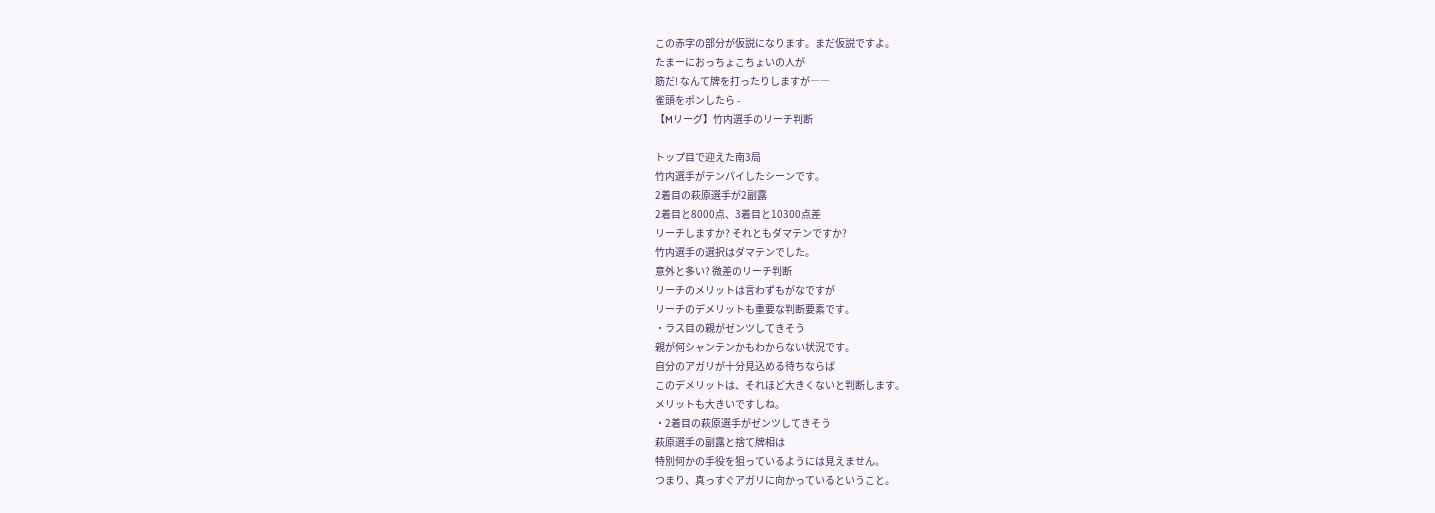この赤字の部分が仮説になります。まだ仮説ですよ。
たまーにおっちょこちょいの人が
筋だ! なんて牌を打ったりしますが――
雀頭をポンしたら -
【Mリーグ】竹内選手のリーチ判断

トップ目で迎えた南3局
竹内選手がテンパイしたシーンです。
2着目の萩原選手が2副露
2着目と8000点、3着目と10300点差
リーチしますか? それともダマテンですか?
竹内選手の選択はダマテンでした。
意外と多い? 微差のリーチ判断
リーチのメリットは言わずもがなですが
リーチのデメリットも重要な判断要素です。
・ラス目の親がゼンツしてきそう
親が何シャンテンかもわからない状況です。
自分のアガリが十分見込める待ちならば
このデメリットは、それほど大きくないと判断します。
メリットも大きいですしね。
・2着目の萩原選手がゼンツしてきそう
萩原選手の副露と捨て牌相は
特別何かの手役を狙っているようには見えません。
つまり、真っすぐアガリに向かっているということ。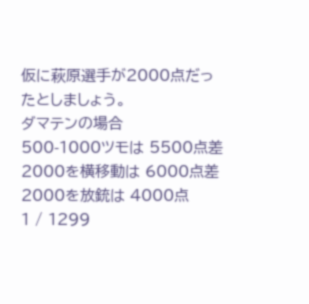仮に萩原選手が2000点だったとしましょう。
ダマテンの場合
500-1000ツモは 5500点差
2000を横移動は 6000点差
2000を放銃は 4000点
1 / 1299